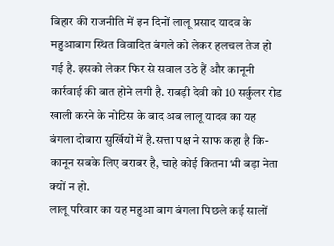बिहार की राजनीति में इन दिनों लालू प्रसाद यादव के महुआबाग स्थित विवादित बंगले को लेकर हलचल तेज हो गई है. इसको लेकर फिर से सवाल उठे हैं और कानूनी कार्रवाई की बात होने लगी है. राबड़ी देवी को 10 सर्कुलर रोड खाली करने के नोटिस के बाद अब लालू यादव का यह बंगला दोबारा सुर्खियों में है.सत्ता पक्ष ने साफ कहा है कि-कानून सबके लिए बराबर है, चाहे कोई कितना भी बड़ा नेता क्यों न हो.
लालू परिवार का यह महुआ बाग बंगला पिछले कई सालों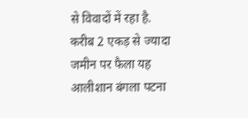से विवादों में रहा है. करीब 2 एकड़ से ज्यादा जमीन पर फैला यह आलीशान बंगला पटना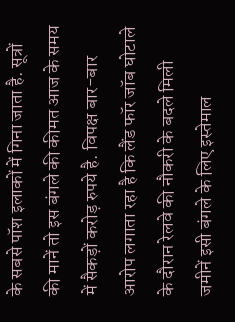के सबसे पॉश इलाकों में गिना जाता है. सूत्रों की मानें तो इस बंगले की कीमत आज के समय में सैकड़ों करोड़ रुपये है. विपक्ष बार-बार आरोप लगाता रहा है कि लैंड फॉर जॉब घोटाले के दौरान रेलवे की नौकरी के बदले मिली जमीनें इसी बंगले के लिए इस्तेमाल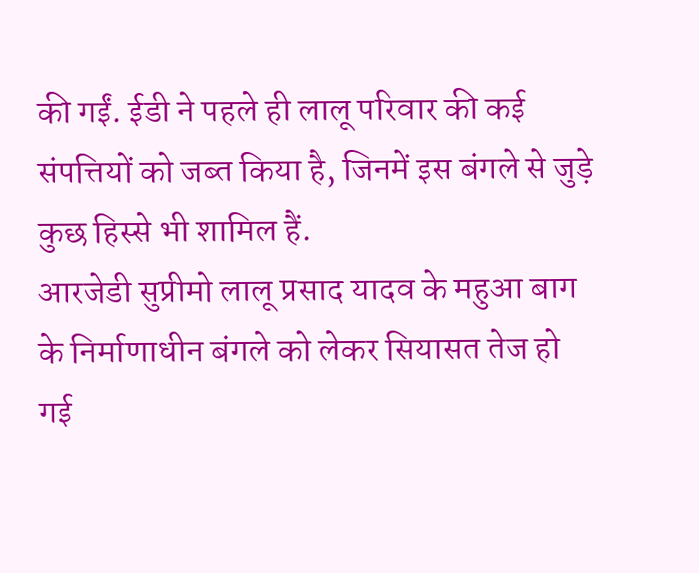की गईं. ईडी ने पहले ही लालू परिवार की कई संपत्तियों को जब्त किया है, जिनमें इस बंगले से जुड़े कुछ हिस्से भी शामिल हैं.
आरजेडी सुप्रीमो लालू प्रसाद यादव के महुआ बाग के निर्माणाधीन बंगले को लेकर सियासत तेज हो गई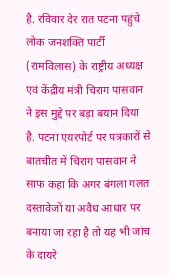है. रविवार देर रात पटना पहुंचे लोक जनशक्ति पार्टी (रामविलास) के राष्ट्रीय अध्यक्ष एवं केंद्रीय मंत्री चिराग पासवान ने इस मुद्दे पर बड़ा बयान दिया है. पटना एयरपोर्ट पर पत्रकारों से बातचीत में चिराग पासवान ने साफ कहा कि अगर बंगला गलत दस्तावेजों या अवैध आधार पर बनाया जा रहा है तो यह भी जांच के दायरे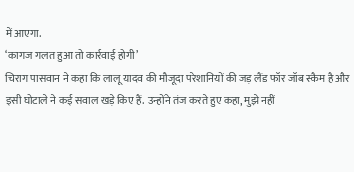में आएगा.
‘कागज गलत हुआ तो कार्रवाई होगी’
चिराग पासवान ने कहा कि लालू यादव की मौजूदा परेशानियों की जड़ लैंड फॉर जॉब स्कैम है और इसी घोटाले ने कई सवाल खड़े किए हैं. उन्होंने तंज करते हुए कहा, मुझे नहीं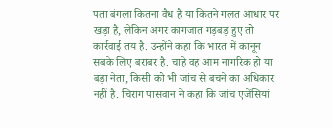पता बंगला कितना वैध है या कितने गलत आधार पर खड़ा है, लेकिन अगर कागजात गड़बड़ हुए तो कार्रवाई तय है. उन्होंने कहा कि भारत में कानून सबके लिए बराबर है. चाहे वह आम नागरिक हो या बड़ा नेता, किसी को भी जांच से बचने का अधिकार नहीं है. चिराग पासवान ने कहा कि जांच एजेंसियां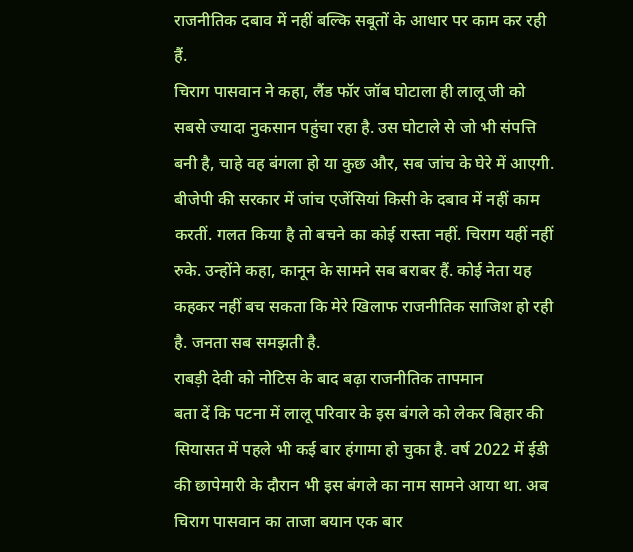राजनीतिक दबाव में नहीं बल्कि सबूतों के आधार पर काम कर रही हैं.
चिराग पासवान ने कहा, लैंड फॉर जॉब घोटाला ही लालू जी को सबसे ज्यादा नुकसान पहुंचा रहा है. उस घोटाले से जो भी संपत्ति बनी है, चाहे वह बंगला हो या कुछ और, सब जांच के घेरे में आएगी. बीजेपी की सरकार में जांच एजेंसियां किसी के दबाव में नहीं काम करतीं. गलत किया है तो बचने का कोई रास्ता नहीं. चिराग यहीं नहीं रुके. उन्होंने कहा, कानून के सामने सब बराबर हैं. कोई नेता यह कहकर नहीं बच सकता कि मेरे खिलाफ राजनीतिक साजिश हो रही है. जनता सब समझती है.
राबड़ी देवी को नोटिस के बाद बढ़ा राजनीतिक तापमान
बता दें कि पटना में लालू परिवार के इस बंगले को लेकर बिहार की सियासत में पहले भी कई बार हंगामा हो चुका है. वर्ष 2022 में ईडी की छापेमारी के दौरान भी इस बंगले का नाम सामने आया था. अब चिराग पासवान का ताजा बयान एक बार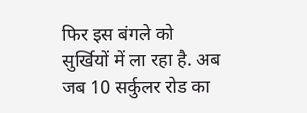फिर इस बंगले को सुर्खियों में ला रहा है. अब जब 10 सर्कुलर रोड का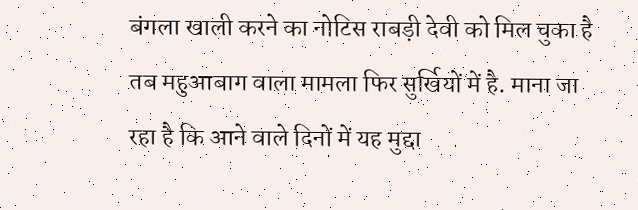बंगला खाली करने का नोटिस राबड़ी देवी को मिल चुका है तब महुआबाग वाला मामला फिर सुर्खियों में है. माना जा रहा है कि आने वाले दिनों में यह मुद्दा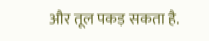और तूल पकड़ सकता है.